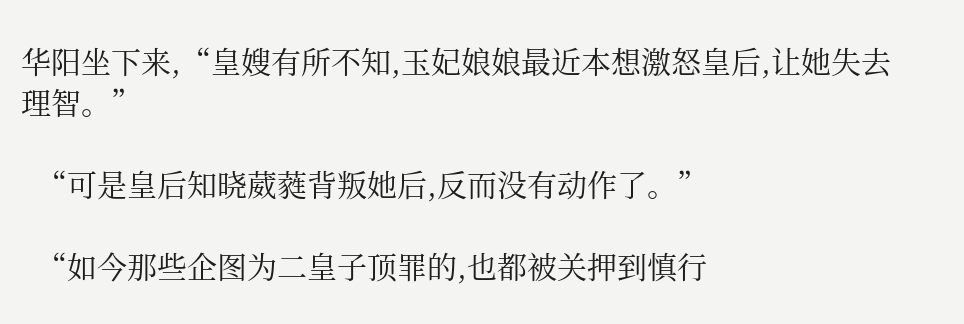华阳坐下来,“皇嫂有所不知,玉妃娘娘最近本想激怒皇后,让她失去理智。”

  “可是皇后知晓葳蕤背叛她后,反而没有动作了。”

  “如今那些企图为二皇子顶罪的,也都被关押到慎行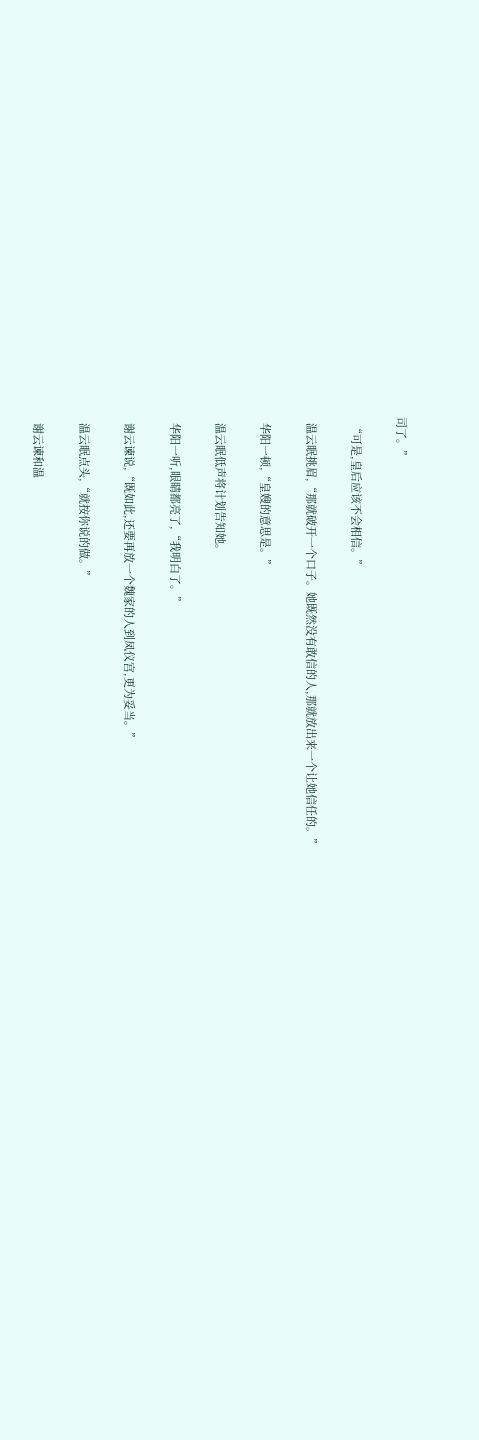司了。”

  “可是,皇后应该不会相信。”

  温云眠挑眉,“那就破开一个口子。她既然没有敢信的人,那就放出来一个让她信任的。”

  华阳一顿,“皇嫂的意思是。”

  温云眠低声将计划告知她。

  华阳一听,眼睛都亮了,“我明白了。”

  谢云谏说,“既如此,还要再放一个魏家的人到凤仪宫,更为妥当。”

  温云眠点头,“就按你说的做。”

  谢云谏和温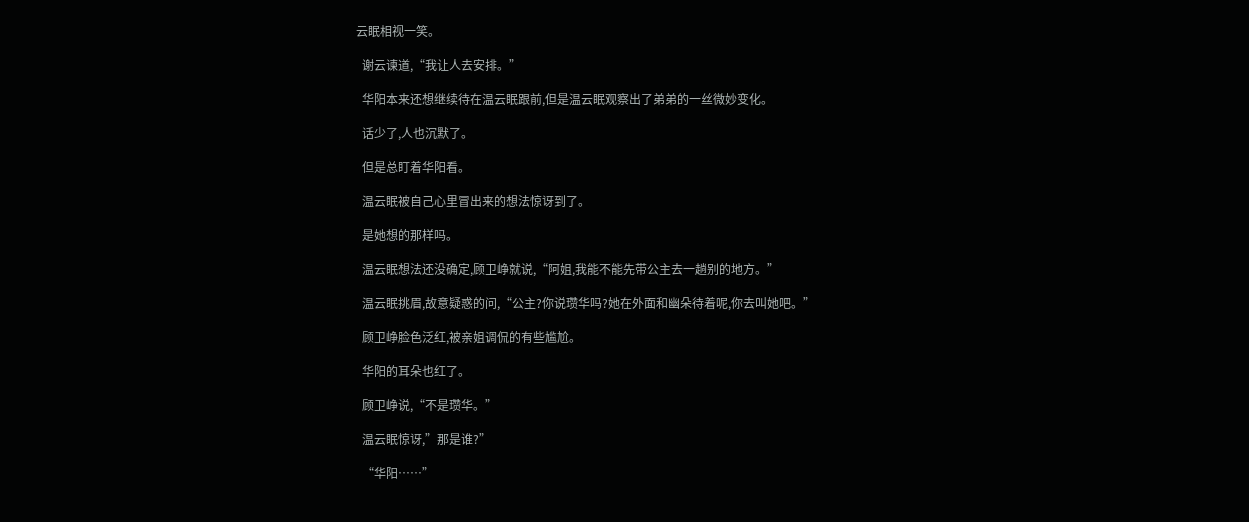云眠相视一笑。

  谢云谏道,“我让人去安排。”

  华阳本来还想继续待在温云眠跟前,但是温云眠观察出了弟弟的一丝微妙变化。

  话少了,人也沉默了。

  但是总盯着华阳看。

  温云眠被自己心里冒出来的想法惊讶到了。

  是她想的那样吗。

  温云眠想法还没确定,顾卫峥就说,“阿姐,我能不能先带公主去一趟别的地方。”

  温云眠挑眉,故意疑惑的问,“公主?你说瓒华吗?她在外面和幽朵待着呢,你去叫她吧。”

  顾卫峥脸色泛红,被亲姐调侃的有些尴尬。

  华阳的耳朵也红了。

  顾卫峥说,“不是瓒华。”

  温云眠惊讶,”那是谁?”

  “华阳……”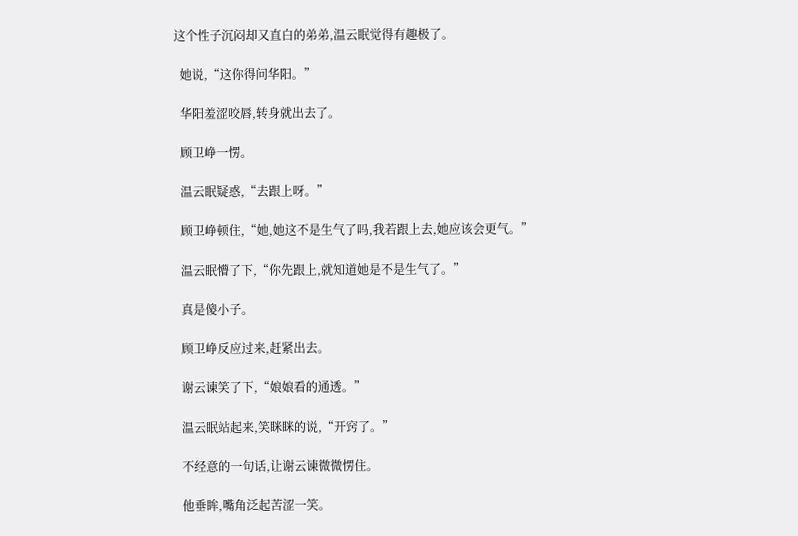这个性子沉闷却又直白的弟弟,温云眠觉得有趣极了。

  她说,“这你得问华阳。”

  华阳羞涩咬唇,转身就出去了。

  顾卫峥一愣。

  温云眠疑惑,“去跟上呀。”

  顾卫峥顿住,“她,她这不是生气了吗,我若跟上去,她应该会更气。”

  温云眠懵了下,“你先跟上,就知道她是不是生气了。”

  真是傻小子。

  顾卫峥反应过来,赶紧出去。

  谢云谏笑了下,“娘娘看的通透。”

  温云眠站起来,笑眯眯的说,“开窍了。”

  不经意的一句话,让谢云谏微微愣住。

  他垂眸,嘴角泛起苦涩一笑。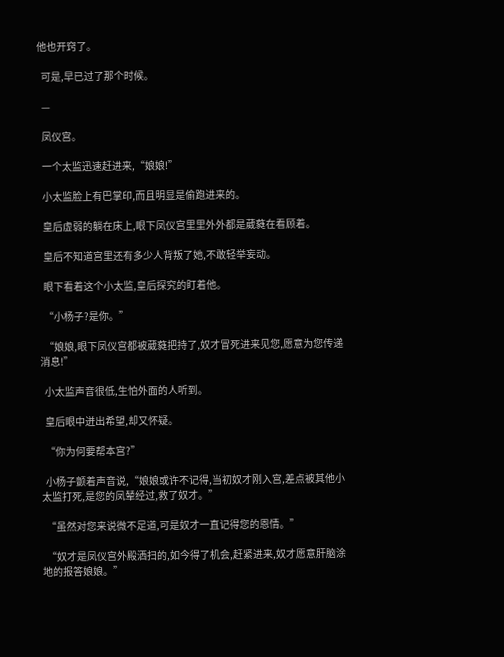他也开窍了。

  可是,早已过了那个时候。

  —

  凤仪宫。

  一个太监迅速赶进来,“娘娘!”

  小太监脸上有巴掌印,而且明显是偷跑进来的。

  皇后虚弱的躺在床上,眼下凤仪宫里里外外都是葳蕤在看顾着。

  皇后不知道宫里还有多少人背叛了她,不敢轻举妄动。

  眼下看着这个小太监,皇后探究的盯着他。

  “小杨子?是你。”

  “娘娘,眼下凤仪宫都被葳蕤把持了,奴才冒死进来见您,愿意为您传递消息!”

  小太监声音很低,生怕外面的人听到。

  皇后眼中迸出希望,却又怀疑。

  “你为何要帮本宫?”

  小杨子颤着声音说,“娘娘或许不记得,当初奴才刚入宫,差点被其他小太监打死,是您的凤辇经过,救了奴才。”

  “虽然对您来说微不足道,可是奴才一直记得您的恩情。”

  “奴才是凤仪宫外殿洒扫的,如今得了机会,赶紧进来,奴才愿意肝脑涂地的报答娘娘。”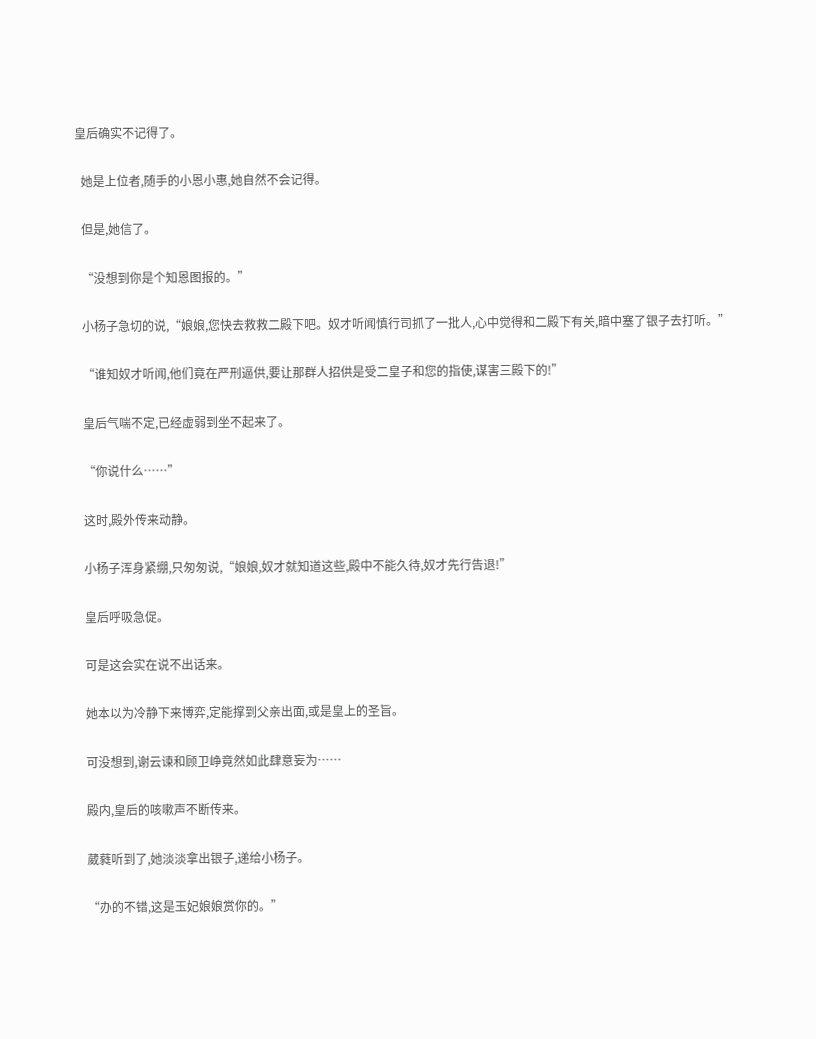皇后确实不记得了。

  她是上位者,随手的小恩小惠,她自然不会记得。

  但是,她信了。

  “没想到你是个知恩图报的。”

  小杨子急切的说,“娘娘,您快去救救二殿下吧。奴才听闻慎行司抓了一批人,心中觉得和二殿下有关,暗中塞了银子去打听。”

  “谁知奴才听闻,他们竟在严刑逼供,要让那群人招供是受二皇子和您的指使,谋害三殿下的!”

  皇后气喘不定,已经虚弱到坐不起来了。

  “你说什么……”

  这时,殿外传来动静。

  小杨子浑身紧绷,只匆匆说,“娘娘,奴才就知道这些,殿中不能久待,奴才先行告退!”

  皇后呼吸急促。

  可是这会实在说不出话来。

  她本以为冷静下来博弈,定能撑到父亲出面,或是皇上的圣旨。

  可没想到,谢云谏和顾卫峥竟然如此肆意妄为……

  殿内,皇后的咳嗽声不断传来。

  葳蕤听到了,她淡淡拿出银子,递给小杨子。

  “办的不错,这是玉妃娘娘赏你的。”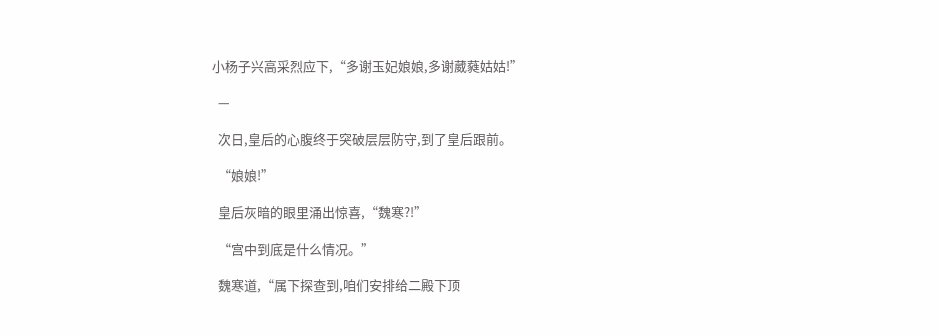小杨子兴高采烈应下,“多谢玉妃娘娘,多谢葳蕤姑姑!”

  —

  次日,皇后的心腹终于突破层层防守,到了皇后跟前。

  “娘娘!”

  皇后灰暗的眼里涌出惊喜,“魏寒?!”

  “宫中到底是什么情况。”

  魏寒道,“属下探查到,咱们安排给二殿下顶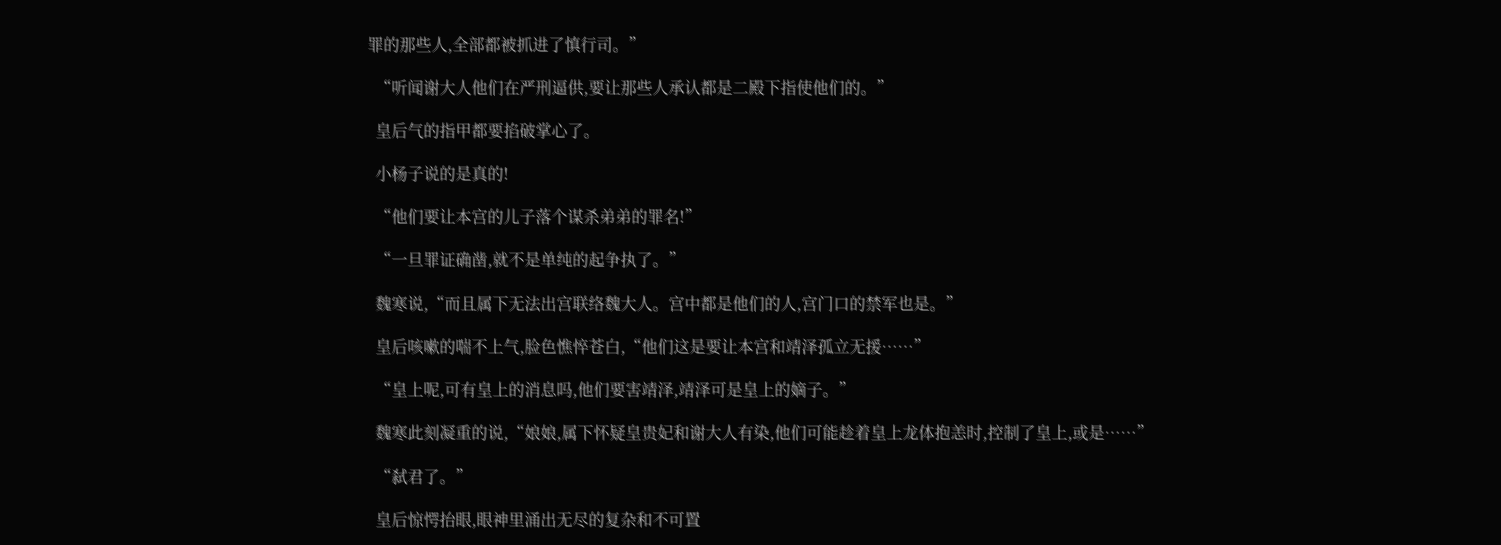罪的那些人,全部都被抓进了慎行司。”

  “听闻谢大人他们在严刑逼供,要让那些人承认都是二殿下指使他们的。”

  皇后气的指甲都要掐破掌心了。

  小杨子说的是真的!

  “他们要让本宫的儿子落个谋杀弟弟的罪名!”

  “一旦罪证确凿,就不是单纯的起争执了。”

  魏寒说,“而且属下无法出宫联络魏大人。宫中都是他们的人,宫门口的禁军也是。”

  皇后咳嗽的喘不上气,脸色憔悴苍白,“他们这是要让本宫和靖泽孤立无援……”

  “皇上呢,可有皇上的消息吗,他们要害靖泽,靖泽可是皇上的嫡子。”

  魏寒此刻凝重的说,“娘娘,属下怀疑皇贵妃和谢大人有染,他们可能趁着皇上龙体抱恙时,控制了皇上,或是……”

  “弑君了。”

  皇后惊愕抬眼,眼神里涌出无尽的复杂和不可置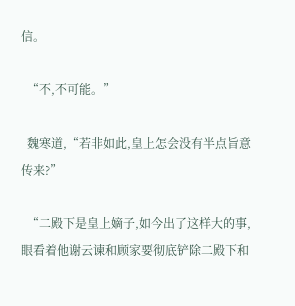信。

  “不,不可能。”

  魏寒道,“若非如此,皇上怎会没有半点旨意传来?”

  “二殿下是皇上嫡子,如今出了这样大的事,眼看着他谢云谏和顾家要彻底铲除二殿下和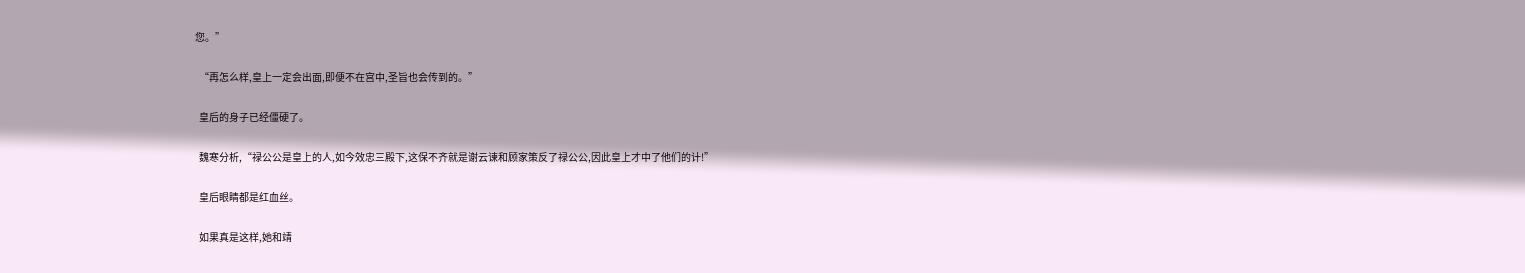您。”

  “再怎么样,皇上一定会出面,即便不在宫中,圣旨也会传到的。”

  皇后的身子已经僵硬了。

  魏寒分析,“禄公公是皇上的人,如今效忠三殿下,这保不齐就是谢云谏和顾家策反了禄公公,因此皇上才中了他们的计!”

  皇后眼睛都是红血丝。

  如果真是这样,她和靖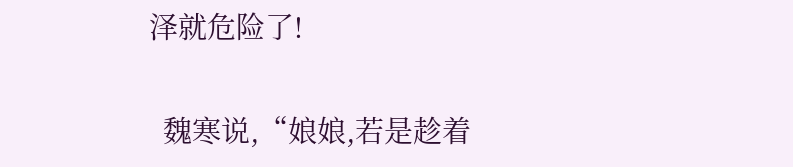泽就危险了!

  魏寒说,“娘娘,若是趁着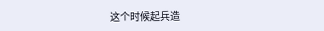这个时候起兵造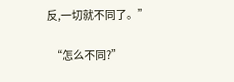反,一切就不同了。”

  “怎么不同?”